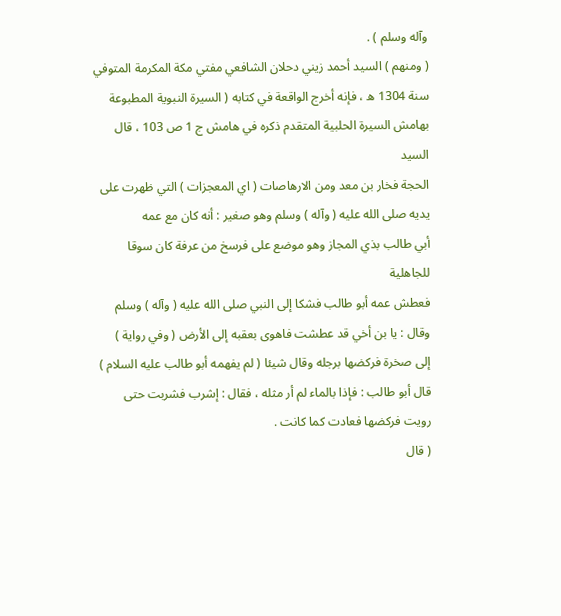وآله وسلم ) .
( ومنهم ) السيد أحمد زيني دحلان الشافعي مفتي مكة المكرمة المتوفي
سنة 1304 ه ، فإنه أخرج الواقعة في كتابه ( السيرة النبوية المطبوعة
بهامش السيرة الحلبية المتقدم ذكره في هامش ج 1 ص 103 ، قال السيد
الحجة فخار بن معد ومن الارهاصات ( اي المعجزات ) التي ظهرت على
يديه صلى الله عليه ( وآله ) وسلم وهو صغير : أنه كان مع عمه
أبي طالب بذي المجاز وهو موضع على فرسخ من عرفة كان سوقا للجاهلية
فعطش عمه أبو طالب فشكا إلى النبي صلى الله عليه ( وآله ) وسلم
وقال : يا بن أخي قد عطشت فاهوى بعقبه إلى الأرض ( وفي رواية )
إلى صخرة فركضها برجله وقال شيئا ( لم يفهمه أبو طالب عليه السلام )
قال أبو طالب : فإذا بالماء لم أر مثله ، فقال : إشرب فشربت حتى
رويت فركضها فعادت كما كانت .
( قال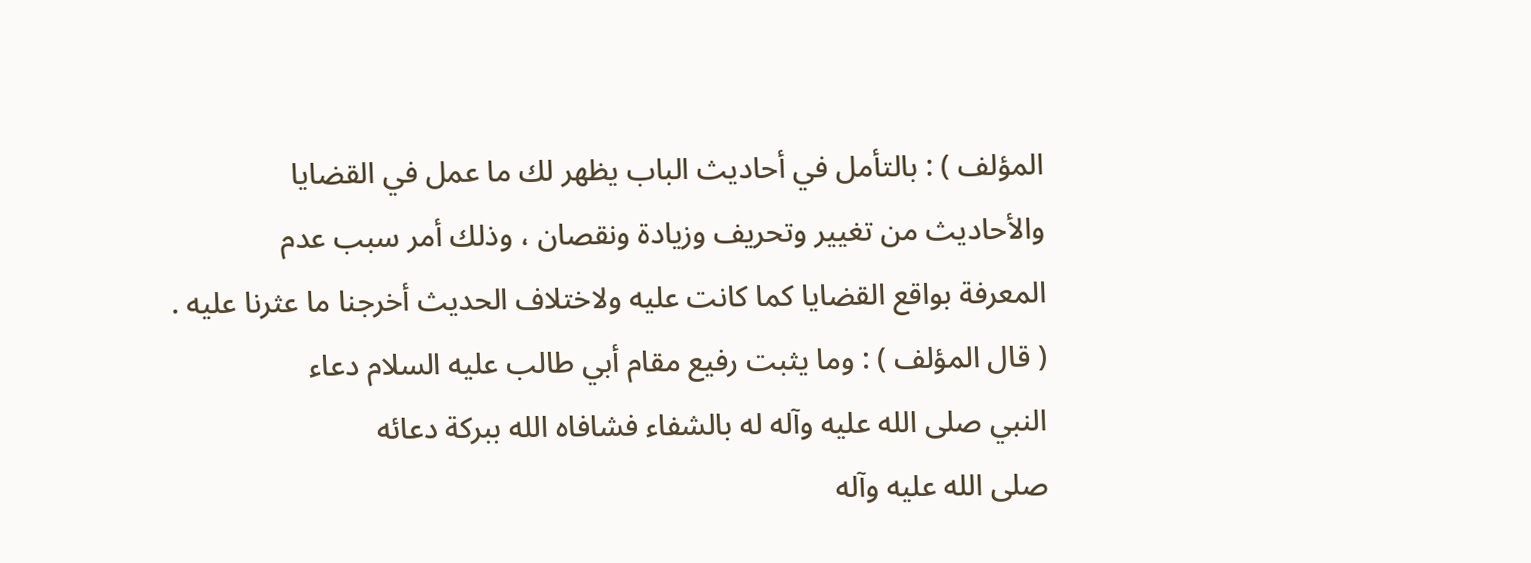المؤلف ) : بالتأمل في أحاديث الباب يظهر لك ما عمل في القضايا
والأحاديث من تغيير وتحريف وزيادة ونقصان ، وذلك أمر سبب عدم
المعرفة بواقع القضايا كما كانت عليه ولاختلاف الحديث أخرجنا ما عثرنا عليه .
( قال المؤلف ) : وما يثبت رفيع مقام أبي طالب عليه السلام دعاء
النبي صلى الله عليه وآله له بالشفاء فشافاه الله ببركة دعائه
صلى الله عليه وآله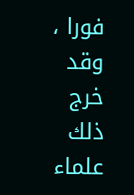فورا ، وقد خرج ذلك علماء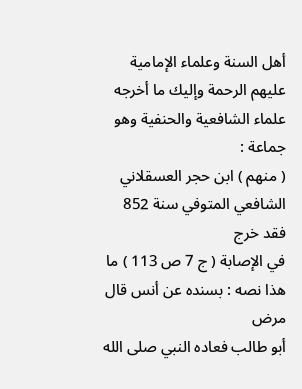أهل السنة وعلماء الإمامية
عليهم الرحمة وإليك ما أخرجه علماء الشافعية والحنفية وهو جماعة :
( منهم ) ابن حجر العسقلاني الشافعي المتوفي سنة 852 فقد خرج
في الإصابة ( ج 7 ص 113 ) ما هذا نصه : بسنده عن أنس قال مرض
أبو طالب فعاده النبي صلى الله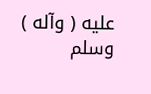عليه ( وآله ) وسلم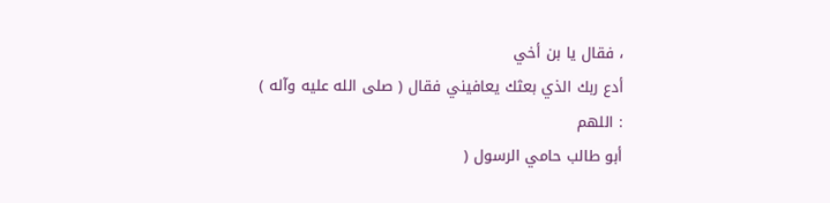، فقال يا بن أخي
أدع ربك الذي بعثك يعافيني فقال ( صلى الله عليه وآله ) : اللهم
أبو طالب حامي الرسول (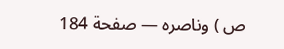ص ) وناصره — صفحة 184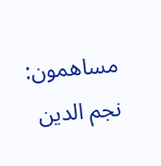مساهمون: نجم الدين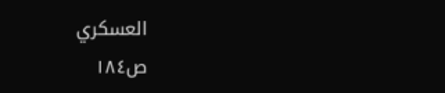العسكري
ص١٨٤